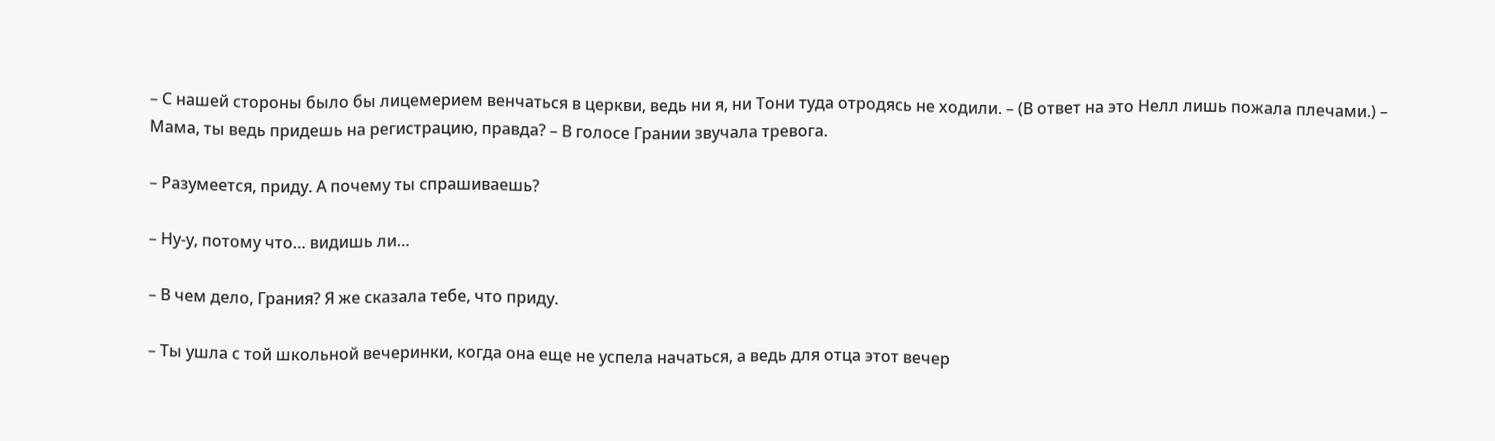– С нашей стороны было бы лицемерием венчаться в церкви, ведь ни я, ни Тони туда отродясь не ходили. – (В ответ на это Нелл лишь пожала плечами.) – Мама, ты ведь придешь на регистрацию, правда? – В голосе Грании звучала тревога.

– Разумеется, приду. А почему ты спрашиваешь?

– Ну-у, потому что… видишь ли…

– В чем дело, Грания? Я же сказала тебе, что приду.

– Ты ушла с той школьной вечеринки, когда она еще не успела начаться, а ведь для отца этот вечер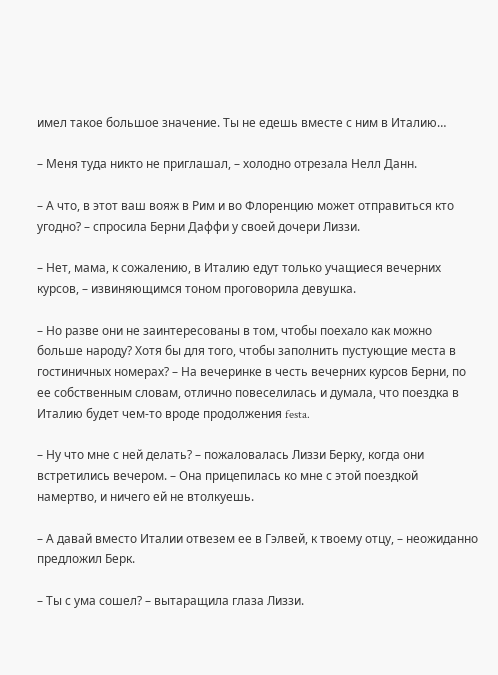имел такое большое значение. Ты не едешь вместе с ним в Италию…

– Меня туда никто не приглашал, – холодно отрезала Нелл Данн.

– А что, в этот ваш вояж в Рим и во Флоренцию может отправиться кто угодно? – спросила Берни Даффи у своей дочери Лиззи.

– Нет, мама, к сожалению, в Италию едут только учащиеся вечерних курсов, – извиняющимся тоном проговорила девушка.

– Но разве они не заинтересованы в том, чтобы поехало как можно больше народу? Хотя бы для того, чтобы заполнить пустующие места в гостиничных номерах? – На вечеринке в честь вечерних курсов Берни, по ее собственным словам, отлично повеселилась и думала, что поездка в Италию будет чем-то вроде продолжения festa.

– Ну что мне с ней делать? – пожаловалась Лиззи Берку, когда они встретились вечером. – Она прицепилась ко мне с этой поездкой намертво, и ничего ей не втолкуешь.

– А давай вместо Италии отвезем ее в Гэлвей, к твоему отцу, – неожиданно предложил Берк.

– Ты с ума сошел? – вытаращила глаза Лиззи.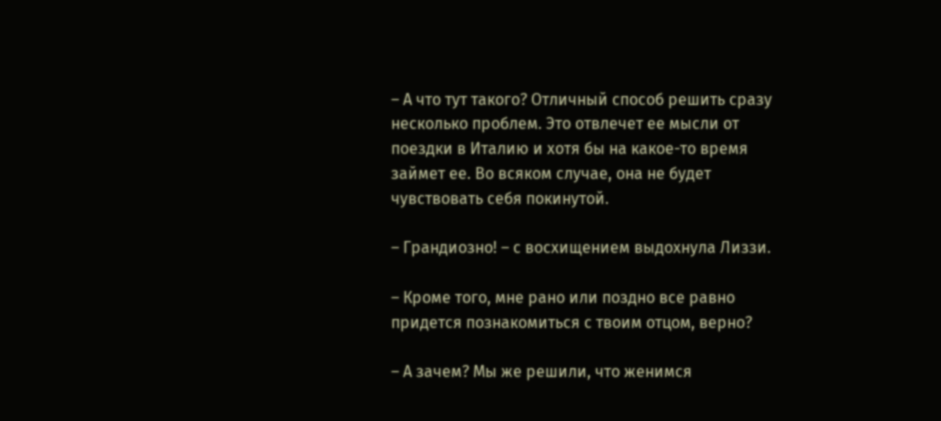– А что тут такого? Отличный способ решить сразу несколько проблем. Это отвлечет ее мысли от поездки в Италию и хотя бы на какое-то время займет ее. Во всяком случае, она не будет чувствовать себя покинутой.

– Грандиозно! – с восхищением выдохнула Лиззи.

– Кроме того, мне рано или поздно все равно придется познакомиться с твоим отцом, верно?

– А зачем? Мы же решили, что женимся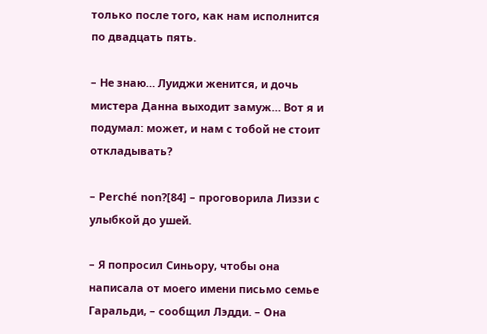только после того, как нам исполнится по двадцать пять.

– Не знаю… Луиджи женится, и дочь мистера Данна выходит замуж… Вот я и подумал: может, и нам с тобой не стоит откладывать?

– Perché non?[84] – проговорила Лиззи с улыбкой до ушей.

– Я попросил Синьору, чтобы она написала от моего имени письмо семье Гаральди, – сообщил Лэдди. – Она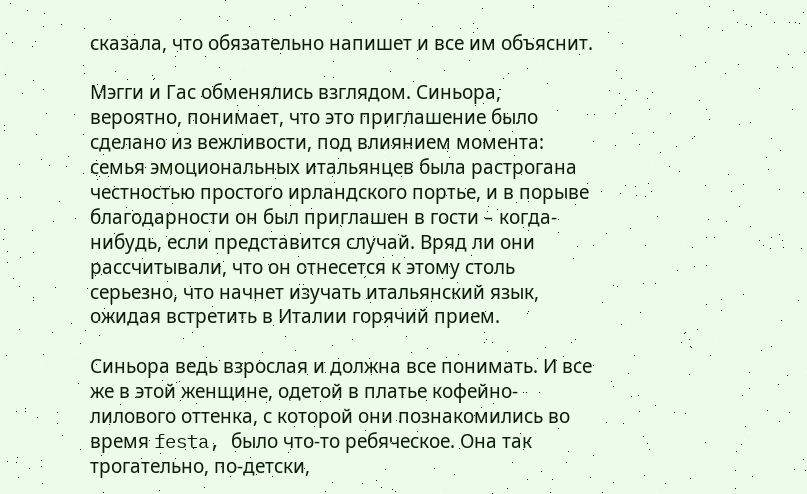сказала, что обязательно напишет и все им объяснит.

Мэгги и Гас обменялись взглядом. Синьора, вероятно, понимает, что это приглашение было сделано из вежливости, под влиянием момента: семья эмоциональных итальянцев была растрогана честностью простого ирландского портье, и в порыве благодарности он был приглашен в гости – когда-нибудь, если представится случай. Вряд ли они рассчитывали, что он отнесется к этому столь серьезно, что начнет изучать итальянский язык, ожидая встретить в Италии горячий прием.

Синьора ведь взрослая и должна все понимать. И все же в этой женщине, одетой в платье кофейно-лилового оттенка, с которой они познакомились во время festa, было что-то ребяческое. Она так трогательно, по-детски,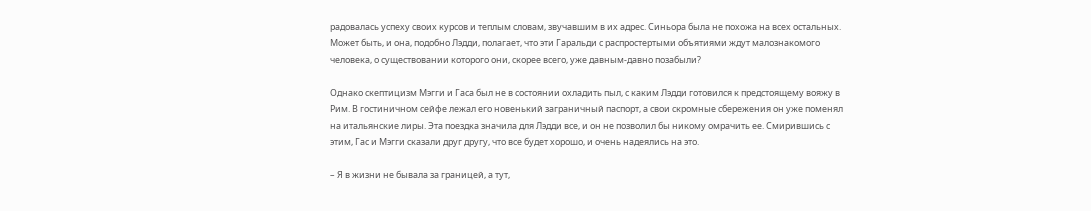радовалась успеху своих курсов и теплым словам, звучавшим в их адрес. Синьора была не похожа на всех остальных. Может быть, и она, подобно Лэдди, полагает, что эти Гаральди с распростертыми объятиями ждут малознакомого человека, о существовании которого они, скорее всего, уже давным-давно позабыли?

Однако скептицизм Мэгги и Гаса был не в состоянии охладить пыл, с каким Лэдди готовился к предстоящему вояжу в Рим. В гостиничном сейфе лежал его новенький заграничный паспорт, а свои скромные сбережения он уже поменял на итальянские лиры. Эта поездка значила для Лэдди все, и он не позволил бы никому омрачить ее. Смирившись с этим, Гас и Мэгги сказали друг другу, что все будет хорошо, и очень надеялись на это.

– Я в жизни не бывала за границей, а тут,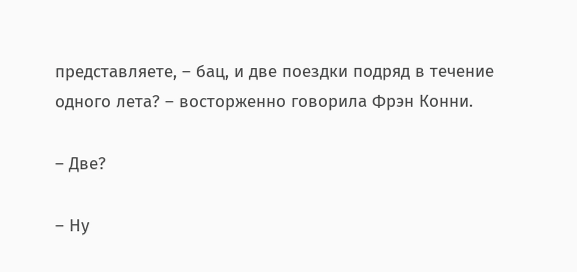представляете, – бац, и две поездки подряд в течение одного лета? – восторженно говорила Фрэн Конни.

– Две?

– Ну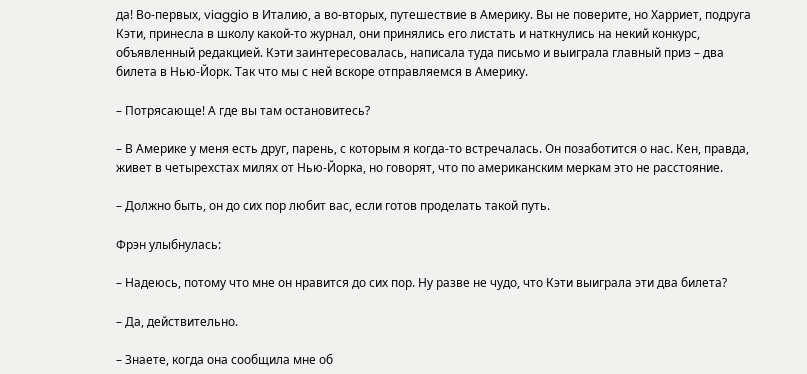да! Во-первых, viaggio в Италию, а во-вторых, путешествие в Америку. Вы не поверите, но Харриет, подруга Кэти, принесла в школу какой-то журнал, они принялись его листать и наткнулись на некий конкурс, объявленный редакцией. Кэти заинтересовалась, написала туда письмо и выиграла главный приз – два билета в Нью-Йорк. Так что мы с ней вскоре отправляемся в Америку.

– Потрясающе! А где вы там остановитесь?

– В Америке у меня есть друг, парень, с которым я когда-то встречалась. Он позаботится о нас. Кен, правда, живет в четырехстах милях от Нью-Йорка, но говорят, что по американским меркам это не расстояние.

– Должно быть, он до сих пор любит вас, если готов проделать такой путь.

Фрэн улыбнулась:

– Надеюсь, потому что мне он нравится до сих пор. Ну разве не чудо, что Кэти выиграла эти два билета?

– Да, действительно.

– Знаете, когда она сообщила мне об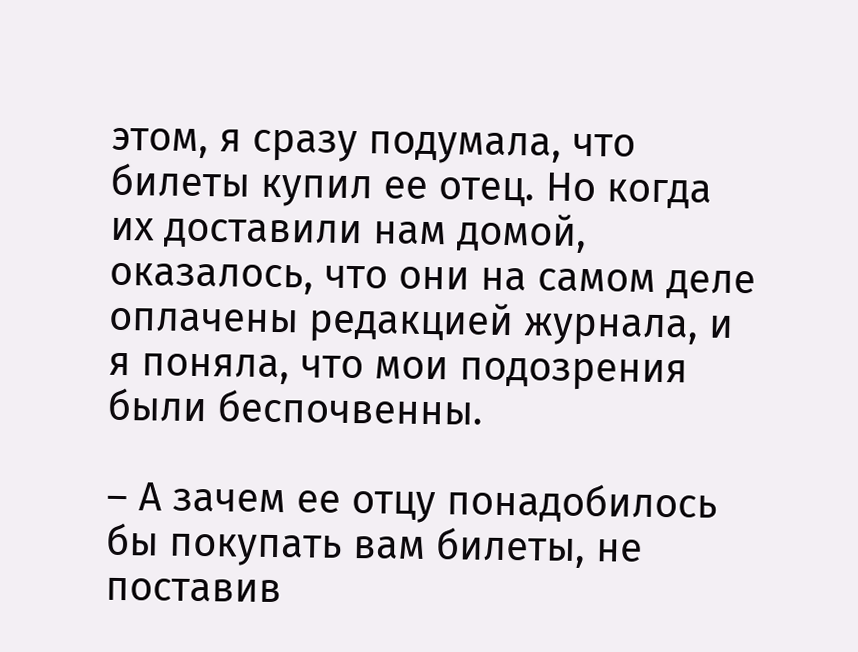этом, я сразу подумала, что билеты купил ее отец. Но когда их доставили нам домой, оказалось, что они на самом деле оплачены редакцией журнала, и я поняла, что мои подозрения были беспочвенны.

– А зачем ее отцу понадобилось бы покупать вам билеты, не поставив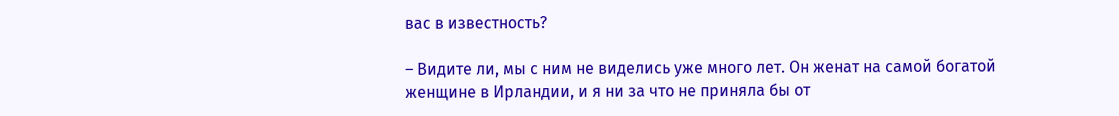вас в известность?

– Видите ли, мы с ним не виделись уже много лет. Он женат на самой богатой женщине в Ирландии, и я ни за что не приняла бы от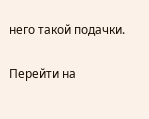него такой подачки.

Перейти на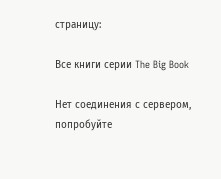страницу:

Все книги серии The Big Book

Нет соединения с сервером, попробуйте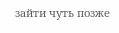зайти чуть позже